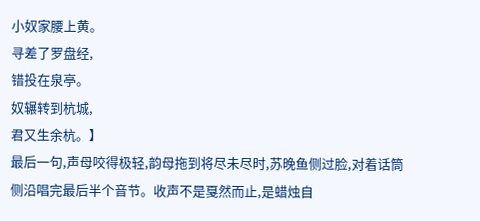小奴家腰上黄。
寻差了罗盘经,
错投在泉亭。
奴辗转到杭城,
君又生余杭。】
最后一句,声母咬得极轻,韵母拖到将尽未尽时,苏晚鱼侧过脸,对着话筒侧沿唱完最后半个音节。收声不是戛然而止,是蜡烛自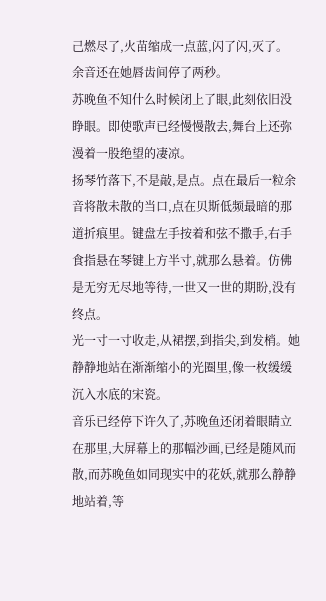己燃尽了,火苗缩成一点蓝,闪了闪,灭了。
余音还在她唇齿间停了两秒。
苏晚鱼不知什么时候闭上了眼,此刻依旧没睁眼。即使歌声已经慢慢散去,舞台上还弥漫着一股绝望的凄凉。
扬琴竹落下,不是敲,是点。点在最后一粒余音将散未散的当口,点在贝斯低频最暗的那道折痕里。键盘左手按着和弦不撒手,右手食指悬在琴键上方半寸,就那么悬着。仿佛是无穷无尽地等待,一世又一世的期盼,没有终点。
光一寸一寸收走,从裙摆,到指尖,到发梢。她静静地站在渐渐缩小的光圈里,像一枚缓缓沉入水底的宋瓷。
音乐已经停下许久了,苏晚鱼还闭着眼睛立在那里,大屏幕上的那幅沙画,已经是随风而散,而苏晚鱼如同现实中的花妖,就那么静静地站着,等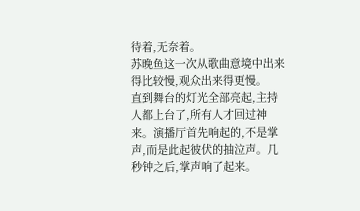待着,无奈着。
苏晚鱼这一次从歌曲意境中出来得比较慢,观众出来得更慢。
直到舞台的灯光全部亮起,主持人都上台了,所有人才回过神来。演播厅首先响起的,不是掌声,而是此起彼伏的抽泣声。几秒钟之后,掌声响了起来。